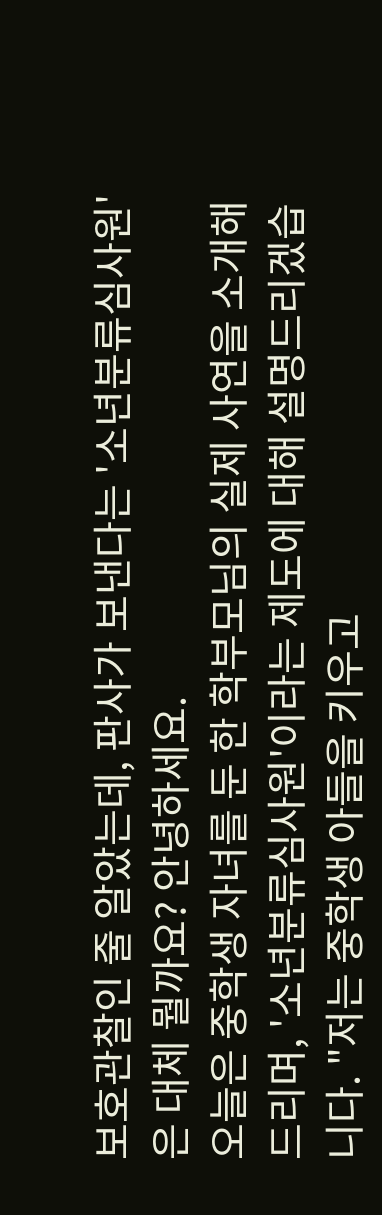보호관찰인 줄 알았는데, 판사가 보낸다는 '소년분류심사원'은 대체 뭘까요? 안녕하세요.
오늘은 중학생 자녀를 둔 한 학부모님의 실제 사연을 소개해드리며, '소년분류심사원'이라는 제도에 대해 설명드리겠습니다. "저는 중학생 아들을 키우고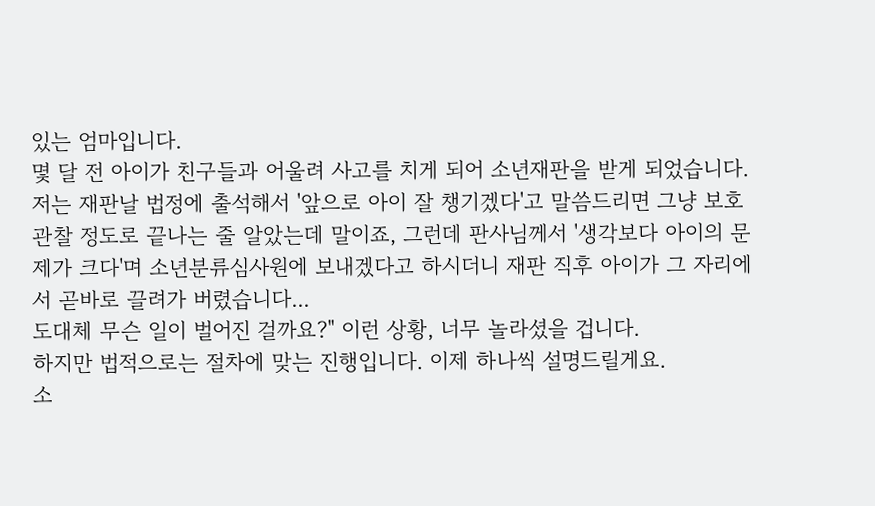있는 엄마입니다.
몇 달 전 아이가 친구들과 어울려 사고를 치게 되어 소년재판을 받게 되었습니다. 저는 재판날 법정에 출석해서 '앞으로 아이 잘 챙기겠다'고 말씀드리면 그냥 보호관찰 정도로 끝나는 줄 알았는데 말이죠, 그런데 판사님께서 '생각보다 아이의 문제가 크다'며 소년분류심사원에 보내겠다고 하시더니 재판 직후 아이가 그 자리에서 곧바로 끌려가 버렸습니다...
도대체 무슨 일이 벌어진 걸까요?" 이런 상황, 너무 놀라셨을 겁니다.
하지만 법적으로는 절차에 맞는 진행입니다. 이제 하나씩 설명드릴게요.
소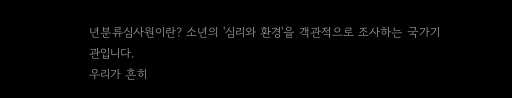년분류심사원이란? 소년의 '심리와 환경'을 객관적으로 조사하는 국가기관입니다.
우리가 흔히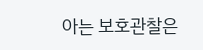아는 보호관찰은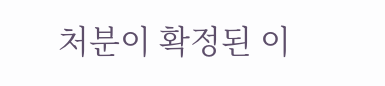처분이 확정된 이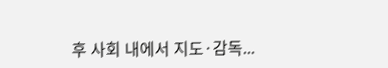후 사회 내에서 지도·감독...